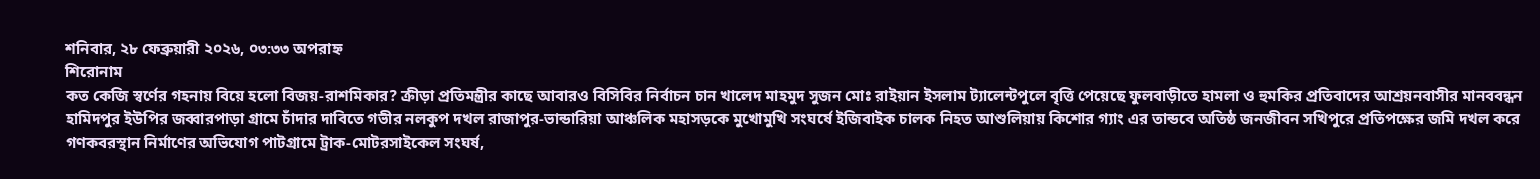শনিবার, ২৮ ফেব্রুয়ারী ২০২৬, ০৩:৩৩ অপরাহ্ন
শিরোনাম
কত কেজি স্বর্ণের গহনায় বিয়ে হলো বিজয়-রাশমিকার? ক্রীড়া প্রতিমন্ত্রীর কাছে আবারও বিসিবির নির্বাচন চান খালেদ মাহমুদ সুজন মোঃ রাইয়ান ইসলাম ট্যালেন্টপুলে বৃত্তি পেয়েছে ফুলবাড়ীতে হামলা ও হুমকির প্রতিবাদের আশ্রয়নবাসীর মানববন্ধন হামিদপুর ইউপির জব্বারপাড়া গ্রামে চাঁদার দাবিতে গভীর নলকুপ দখল রাজাপুর-ভান্ডারিয়া আঞ্চলিক মহাসড়কে মুখোমুখি সংঘর্ষে ইজিবাইক চালক নিহত আশুলিয়ায় কিশোর গ্যাং এর তান্ডবে অতিষ্ঠ জনজীবন সখিপুরে প্রতিপক্ষের জমি দখল করে গণকবরস্থান নির্মাণের অভিযোগ পাটগ্রামে ট্রাক-মোটরসাইকেল সংঘর্ষ,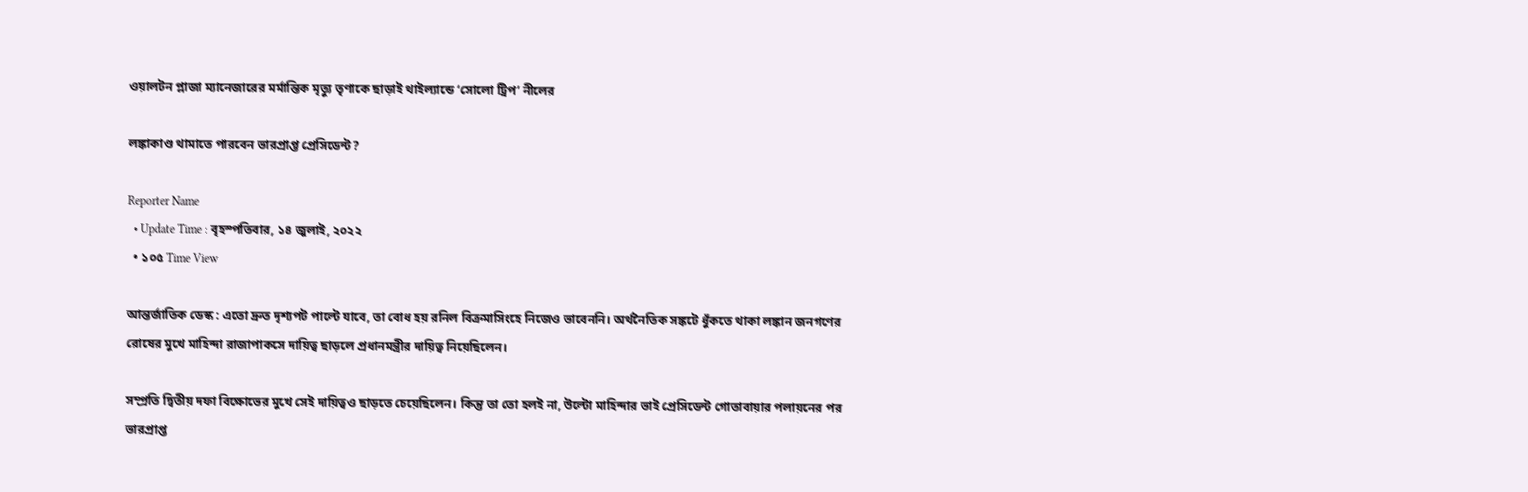ওয়ালটন প্লাজা ম্যানেজারের মর্মান্তিক মৃত্যু তৃণাকে ছাড়াই থাইল্যান্ডে ‘সোলো ট্রিপ’ নীলের

লঙ্কাকাণ্ড থামাতে পারবেন ভারপ্রাপ্ত প্রেসিডেন্ট?

Reporter Name
  • Update Time : বৃহস্পতিবার, ১৪ জুলাই, ২০২২
  • ১০৫ Time View

আন্তর্জাতিক ডেস্ক : এতো দ্রুত দৃশ্যপট পাল্টে যাবে, তা বোধ হয় রনিল বিক্রমাসিংহে নিজেও ভাবেননি। অর্থনৈতিক সঙ্কটে ধুঁকতে থাকা লঙ্কান জনগণের রোষের মুখে মাহিন্দা রাজাপাকসে দায়িত্ব ছাড়লে প্রধানমন্ত্রীর দায়িত্ব নিয়েছিলেন।

সম্প্রতি দ্বিতীয় দফা বিক্ষোভের মুখে সেই দায়িত্বও ছাড়তে চেয়েছিলেন। কিন্তু তা তো হলই না, উল্টো মাহিন্দার ভাই প্রেসিডেন্ট গোতাবায়ার পলায়নের পর ভারপ্রাপ্ত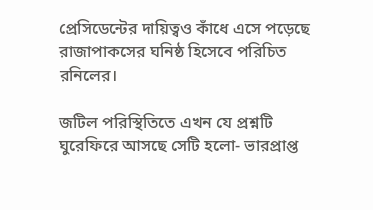প্রেসিডেন্টের দায়িত্বও কাঁধে এসে পড়েছে রাজাপাকসের ঘনিষ্ঠ হিসেবে পরিচিত রনিলের।

জটিল পরিস্থিতিতে এখন যে প্রশ্নটি ঘুরেফিরে আসছে সেটি হলো- ভারপ্রাপ্ত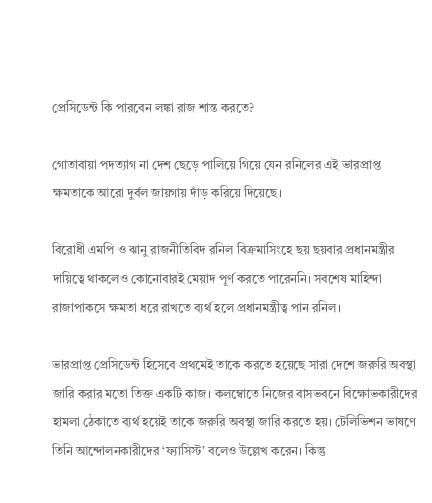প্রেসিডেন্ট কি পারবেন লঙ্কা রাজ শান্ত করতে?

গোতাবায়া পদত্যাগ না দেশ ছেড়ে পালিয়ে গিয়ে যেন রনিলের এই ভারপ্রাপ্ত ক্ষমতাকে আরো দুর্বল জায়গায় দাঁড় করিয়ে দিয়েছে।

বিরোধী এমপি ও ঝানু রাজনীতিবিদ রনিল বিক্রমাসিংহে ছয় ছয়বার প্রধানমন্ত্রীর দায়িত্বে থাকলেও কোনোবারই মেয়াদ পূর্ণ করতে পারেননি। সবশেষ মাহিন্দা রাজাপাকসে ক্ষমতা ধরে রাখতে ব্যর্থ হলে প্রধানমন্ত্রীত্ব পান রনিল।

ভারপ্রাপ্ত প্রেসিডেন্ট হিসেবে প্রথমেই তাকে করতে হয়েছে সারা দেশে জরুরি অবস্থা জারি করার মতো তিক্ত একটি কাজ। কলম্বোতে নিজের বাসভবনে বিক্ষোভকারীদের হামলা ঠেকাতে ব্যর্থ হয়েই তাকে জরুরি অবস্থা জারি করতে হয়। টেলিভিশন ভাষণে তিনি আন্দোলনকারীদের ‘ফ্যাসিস্ট’ বলেও উল্লেখ করেন। কিন্তু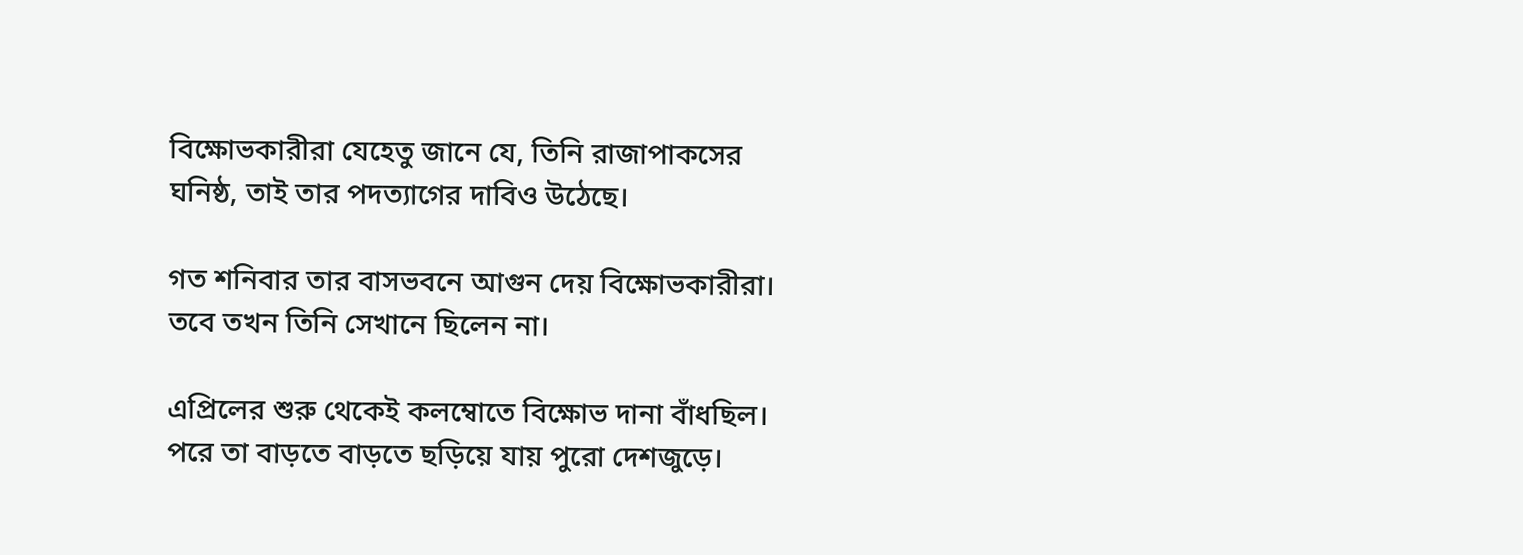বিক্ষোভকারীরা যেহেতু জানে যে, তিনি রাজাপাকসের ঘনিষ্ঠ, তাই তার পদত্যাগের দাবিও উঠেছে।

গত শনিবার তার বাসভবনে আগুন দেয় বিক্ষোভকারীরা। তবে তখন তিনি সেখানে ছিলেন না।

এপ্রিলের শুরু থেকেই কলম্বোতে বিক্ষোভ দানা বাঁধছিল। পরে তা বাড়তে বাড়তে ছড়িয়ে যায় পুরো দেশজুড়ে।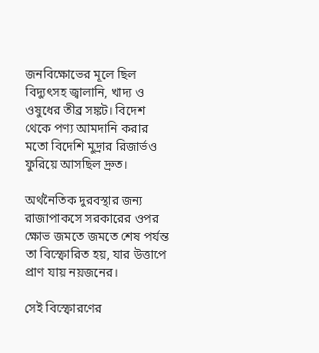জনবিক্ষোভের মূলে ছিল বিদ্যুৎসহ জ্বালানি, খাদ্য ও ওষুধের তীব্র সঙ্কট। বিদেশ থেকে পণ্য আমদানি করার মতো বিদেশি মুদ্রার রিজার্ভও ফুরিয়ে আসছিল দ্রুত।

অর্থনৈতিক দুরবস্থার জন্য রাজাপাকসে সরকারের ওপর ক্ষোভ জমতে জমতে শেষ পর্যন্ত তা বিস্ফোরিত হয়, যার উত্তাপে প্রাণ যায় নয়জনের।

সেই বিস্ফোরণের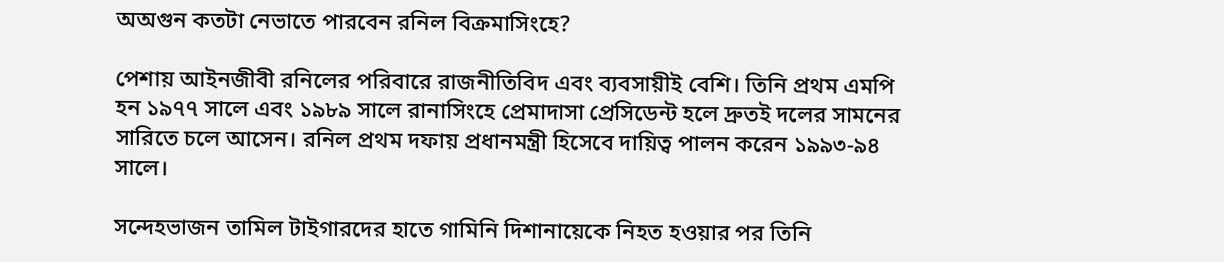অঅগুন কতটা নেভাতে পারবেন রনিল বিক্রমাসিংহে?

পেশায় আইনজীবী রনিলের পরিবারে রাজনীতিবিদ এবং ব্যবসায়ীই বেশি। তিনি প্রথম এমপি হন ১৯৭৭ সালে এবং ১৯৮৯ সালে রানাসিংহে প্রেমাদাসা প্রেসিডেন্ট হলে দ্রুতই দলের সামনের সারিতে চলে আসেন। রনিল প্রথম দফায় প্রধানমন্ত্রী হিসেবে দায়িত্ব পালন করেন ১৯৯৩-৯৪ সালে।

সন্দেহভাজন তামিল টাইগারদের হাতে গামিনি দিশানায়েকে নিহত হওয়ার পর তিনি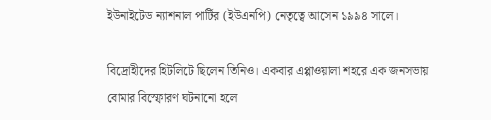ইউনাইটেড ন্যাশনাল পার্টির (ইউএনপি) নেতৃত্বে আসেন ১৯৯৪ সালে।

বিদ্রোহীদের হিটলিটে ছিলেন তিনিও। একবার এপ্পাওয়ালা শহরে এক জনসভায় বোমার বিস্ফোরণ ঘটনানো হলে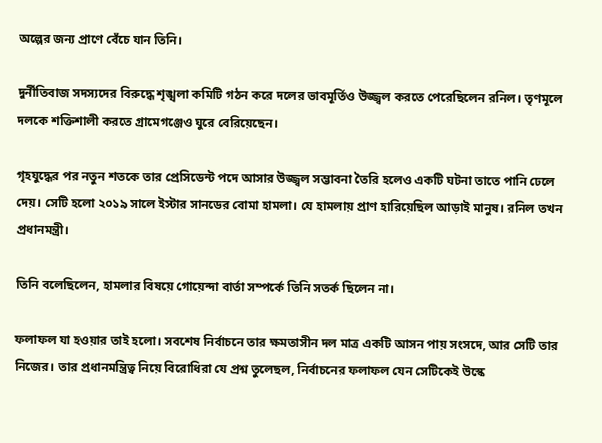অল্পের জন্য প্রাণে বেঁচে যান তিনি।

দুর্নীতিবাজ সদস্যদের বিরুদ্ধে শৃঙ্খলা কমিটি গঠন করে দলের ভাবমূর্তিও উজ্জ্বল করতে পেরেছিলেন রনিল। তৃণমূলে দলকে শক্তিশালী করতে গ্রামেগঞ্জেও ঘুরে বেরিয়েছেন।

গৃহযুদ্ধের পর নতুন শতকে তার প্রেসিডেন্ট পদে আসার উজ্জ্বল সম্ভাবনা তৈরি হলেও একটি ঘটনা তাতে পানি ঢেলে দেয়। সেটি হলো ২০১৯ সালে ইস্টার সানডের বোমা হামলা। যে হামলায় প্রাণ হারিয়েছিল আড়াই মানুষ। রনিল তখন প্রধানমন্ত্রী।

তিনি বলেছিলেন, হামলার বিষয়ে গোয়েন্দা বার্তা সম্পর্কে তিনি সতর্ক ছিলেন না।

ফলাফল যা হওয়ার তাই হলো। সবশেষ নির্বাচনে তার ক্ষমতাসীন দল মাত্র একটি আসন পায় সংসদে, আর সেটি তার নিজের। তার প্রধানমন্ত্রিত্ব নিয়ে বিরোধিরা যে প্রশ্ন তুলেছল, নির্বাচনের ফলাফল যেন সেটিকেই উস্কে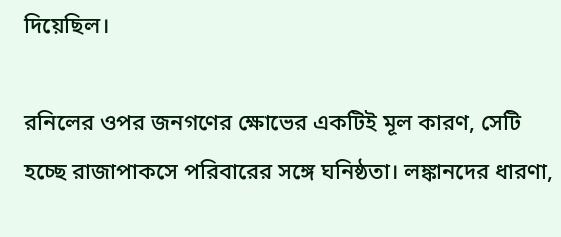দিয়েছিল।

রনিলের ওপর জনগণের ক্ষোভের একটিই মূল কারণ, সেটি হচ্ছে রাজাপাকসে পরিবারের সঙ্গে ঘনিষ্ঠতা। লঙ্কানদের ধারণা,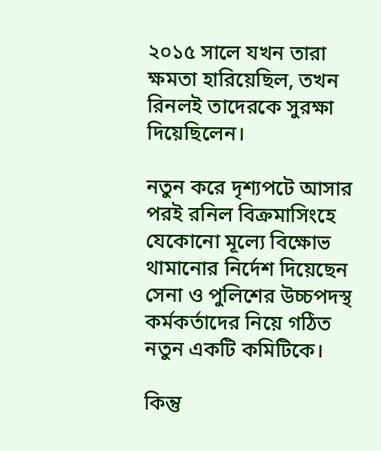২০১৫ সালে যখন তারা ক্ষমতা হারিয়েছিল, তখন রিনলই তাদেরকে সুরক্ষা দিয়েছিলেন।

নতুন করে দৃশ্যপটে আসার পরই রনিল বিক্রমাসিংহে যেকোনো মূল্যে বিক্ষোভ থামানোর নির্দেশ দিয়েছেন সেনা ও পুলিশের উচ্চপদস্থ কর্মকর্তাদের নিয়ে গঠিত নতুন একটি কমিটিকে।

কিন্তু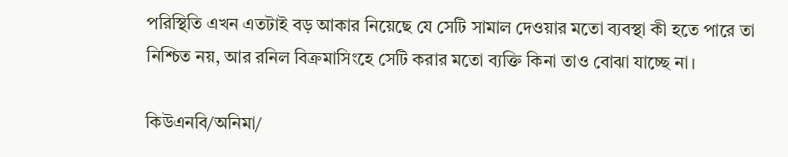পরিস্থিতি এখন এতটাই বড় আকার নিয়েছে যে সেটি সামাল দেওয়ার মতো ব্যবস্থা কী হতে পারে তা নিশ্চিত নয়, আর রনিল বিক্রমাসিংহে সেটি করার মতো ব্যক্তি কিনা তাও বোঝা যাচ্ছে না।

কিউএনবি/অনিমা/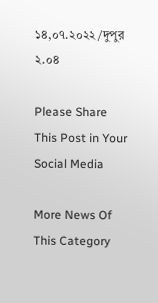১৪,০৭.২০২২/দুপুর ২.০৪

Please Share This Post in Your Social Media

More News Of This Category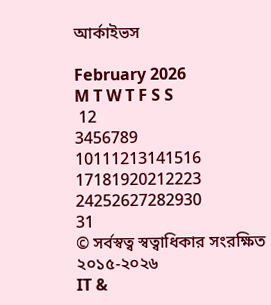আর্কাইভস

February 2026
M T W T F S S
 12
3456789
10111213141516
17181920212223
24252627282930
31
© সর্বস্বত্ব স্বত্বাধিকার সংরক্ষিত ২০১৫-২০২৬
IT &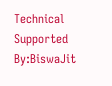Technical Supported By:BiswaJit